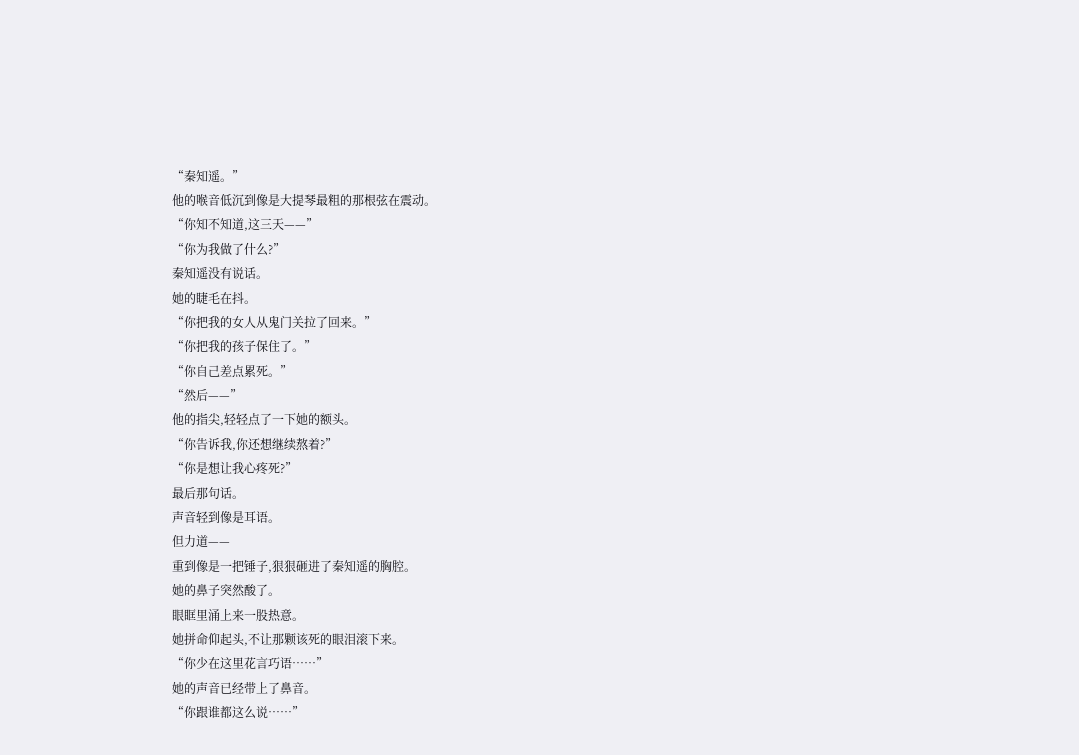“秦知遥。”
他的喉音低沉到像是大提琴最粗的那根弦在震动。
“你知不知道,这三天——”
“你为我做了什么?”
秦知遥没有说话。
她的睫毛在抖。
“你把我的女人从鬼门关拉了回来。”
“你把我的孩子保住了。”
“你自己差点累死。”
“然后——”
他的指尖,轻轻点了一下她的额头。
“你告诉我,你还想继续熬着?”
“你是想让我心疼死?”
最后那句话。
声音轻到像是耳语。
但力道——
重到像是一把锤子,狠狠砸进了秦知遥的胸腔。
她的鼻子突然酸了。
眼眶里涌上来一股热意。
她拼命仰起头,不让那颗该死的眼泪滚下来。
“你少在这里花言巧语……”
她的声音已经带上了鼻音。
“你跟谁都这么说……”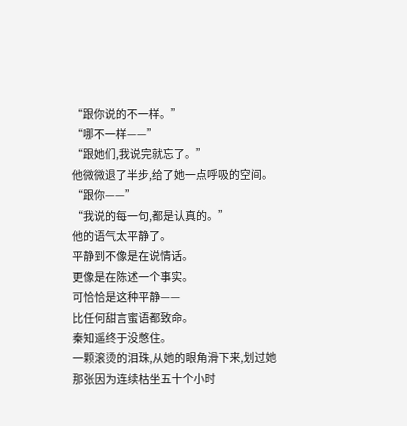“跟你说的不一样。”
“哪不一样——”
“跟她们,我说完就忘了。”
他微微退了半步,给了她一点呼吸的空间。
“跟你——”
“我说的每一句,都是认真的。”
他的语气太平静了。
平静到不像是在说情话。
更像是在陈述一个事实。
可恰恰是这种平静——
比任何甜言蜜语都致命。
秦知遥终于没憋住。
一颗滚烫的泪珠,从她的眼角滑下来,划过她那张因为连续枯坐五十个小时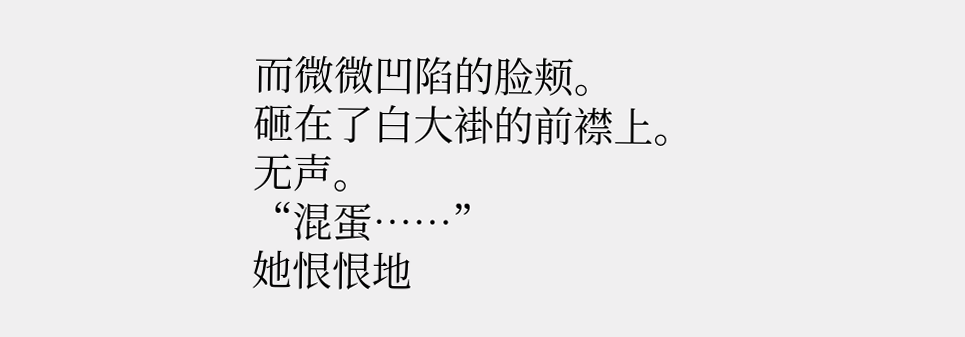而微微凹陷的脸颊。
砸在了白大褂的前襟上。
无声。
“混蛋……”
她恨恨地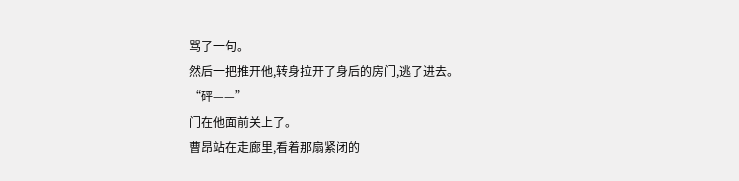骂了一句。
然后一把推开他,转身拉开了身后的房门,逃了进去。
“砰——”
门在他面前关上了。
曹昂站在走廊里,看着那扇紧闭的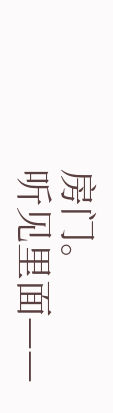房门。
听见里面——